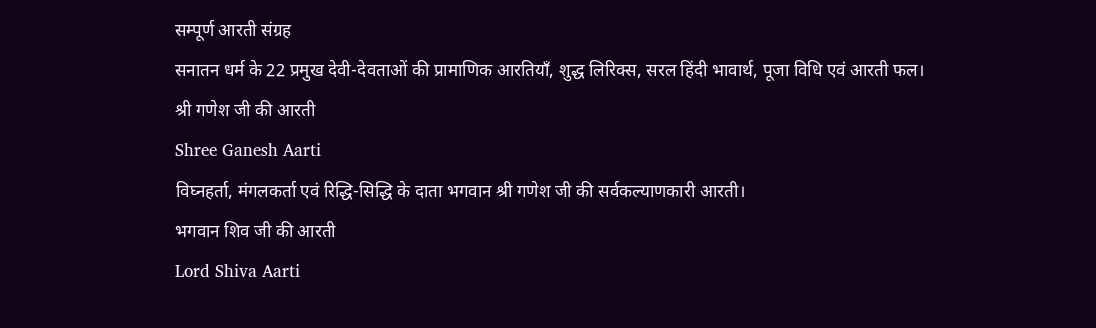सम्पूर्ण आरती संग्रह
सनातन धर्म के 22 प्रमुख देवी-देवताओं की प्रामाणिक आरतियाँ, शुद्ध लिरिक्स, सरल हिंदी भावार्थ, पूजा विधि एवं आरती फल।
श्री गणेश जी की आरती
Shree Ganesh Aarti
विघ्नहर्ता, मंगलकर्ता एवं रिद्धि-सिद्धि के दाता भगवान श्री गणेश जी की सर्वकल्याणकारी आरती।
भगवान शिव जी की आरती
Lord Shiva Aarti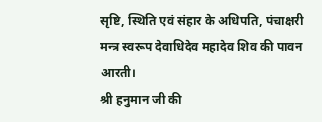सृष्टि, स्थिति एवं संहार के अधिपति, पंचाक्षरी मन्त्र स्वरूप देवाधिदेव महादेव शिव की पावन आरती।
श्री हनुमान जी की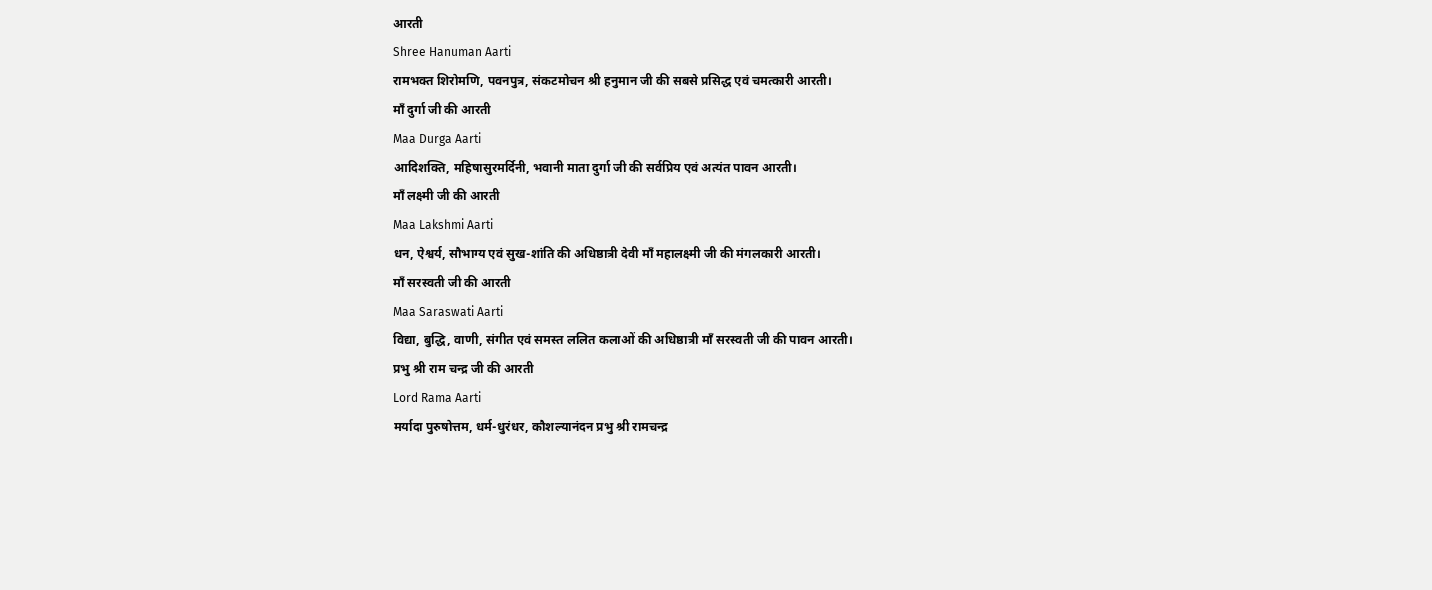आरती
Shree Hanuman Aarti
रामभक्त शिरोमणि, पवनपुत्र, संकटमोचन श्री हनुमान जी की सबसे प्रसिद्ध एवं चमत्कारी आरती।
माँ दुर्गा जी की आरती
Maa Durga Aarti
आदिशक्ति, महिषासुरमर्दिनी, भवानी माता दुर्गा जी की सर्वप्रिय एवं अत्यंत पावन आरती।
माँ लक्ष्मी जी की आरती
Maa Lakshmi Aarti
धन, ऐश्वर्य, सौभाग्य एवं सुख-शांति की अधिष्ठात्री देवी माँ महालक्ष्मी जी की मंगलकारी आरती।
माँ सरस्वती जी की आरती
Maa Saraswati Aarti
विद्या, बुद्धि, वाणी, संगीत एवं समस्त ललित कलाओं की अधिष्ठात्री माँ सरस्वती जी की पावन आरती।
प्रभु श्री राम चन्द्र जी की आरती
Lord Rama Aarti
मर्यादा पुरुषोत्तम, धर्म-धुरंधर, कौशल्यानंदन प्रभु श्री रामचन्द्र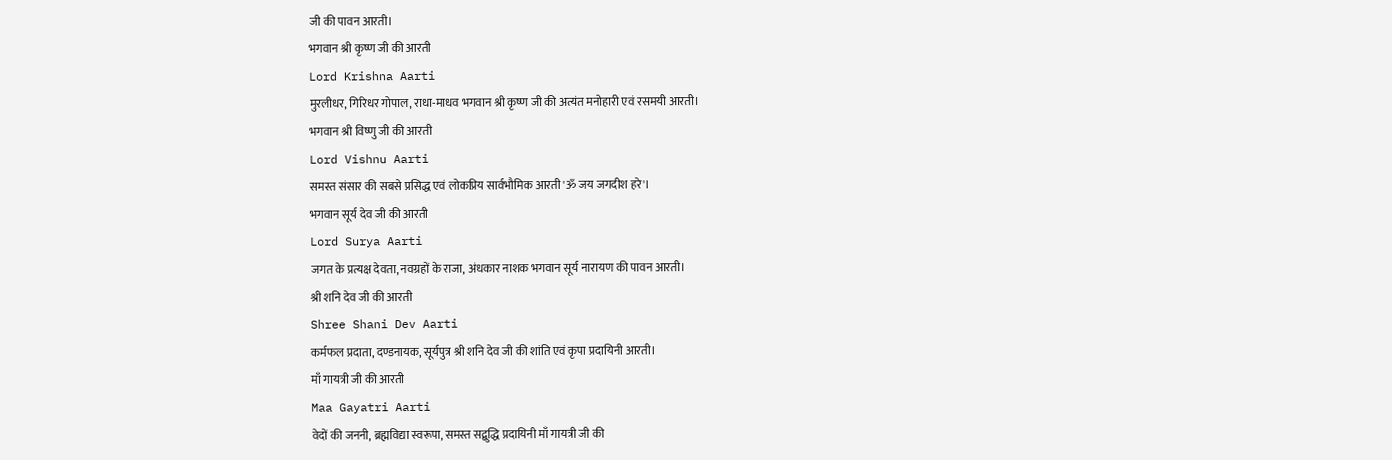जी की पावन आरती।
भगवान श्री कृष्ण जी की आरती
Lord Krishna Aarti
मुरलीधर, गिरिधर गोपाल, राधा-माधव भगवान श्री कृष्ण जी की अत्यंत मनोहारी एवं रसमयी आरती।
भगवान श्री विष्णु जी की आरती
Lord Vishnu Aarti
समस्त संसार की सबसे प्रसिद्ध एवं लोकप्रिय सार्वभौमिक आरती 'ॐ जय जगदीश हरे'।
भगवान सूर्य देव जी की आरती
Lord Surya Aarti
जगत के प्रत्यक्ष देवता, नवग्रहों के राजा, अंधकार नाशक भगवान सूर्य नारायण की पावन आरती।
श्री शनि देव जी की आरती
Shree Shani Dev Aarti
कर्मफल प्रदाता, दण्डनायक, सूर्यपुत्र श्री शनि देव जी की शांति एवं कृपा प्रदायिनी आरती।
माँ गायत्री जी की आरती
Maa Gayatri Aarti
वेदों की जननी, ब्रह्मविद्या स्वरूपा, समस्त सद्बुद्धि प्रदायिनी माँ गायत्री जी की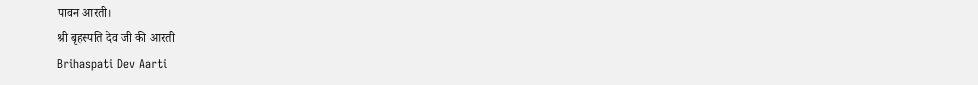पावन आरती।
श्री बृहस्पति देव जी की आरती
Brihaspati Dev Aarti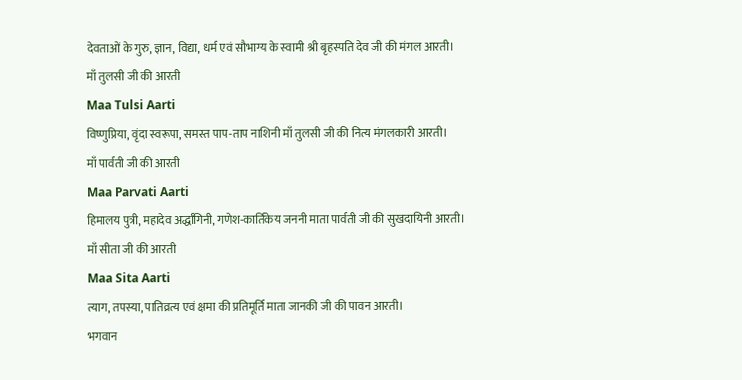देवताओं के गुरु, ज्ञान, विद्या, धर्म एवं सौभाग्य के स्वामी श्री बृहस्पति देव जी की मंगल आरती।
माँ तुलसी जी की आरती
Maa Tulsi Aarti
विष्णुप्रिया, वृंदा स्वरूपा, समस्त पाप-ताप नाशिनी माँ तुलसी जी की नित्य मंगलकारी आरती।
माँ पार्वती जी की आरती
Maa Parvati Aarti
हिमालय पुत्री, महादेव अर्द्धांगिनी, गणेश-कार्तिकेय जननी माता पार्वती जी की सुखदायिनी आरती।
माँ सीता जी की आरती
Maa Sita Aarti
त्याग, तपस्या, पातिव्रत्य एवं क्षमा की प्रतिमूर्ति माता जानकी जी की पावन आरती।
भगवान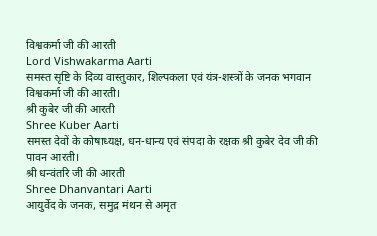विश्वकर्मा जी की आरती
Lord Vishwakarma Aarti
समस्त सृष्टि के दिव्य वास्तुकार, शिल्पकला एवं यंत्र-शस्त्रों के जनक भगवान विश्वकर्मा जी की आरती।
श्री कुबेर जी की आरती
Shree Kuber Aarti
समस्त देवों के कोषाध्यक्ष, धन-धान्य एवं संपदा के रक्षक श्री कुबेर देव जी की पावन आरती।
श्री धन्वंतरि जी की आरती
Shree Dhanvantari Aarti
आयुर्वेद के जनक, समुद्र मंथन से अमृत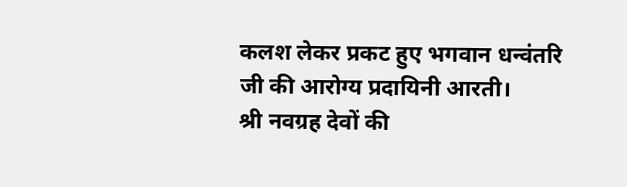कलश लेकर प्रकट हुए भगवान धन्वंतरि जी की आरोग्य प्रदायिनी आरती।
श्री नवग्रह देवों की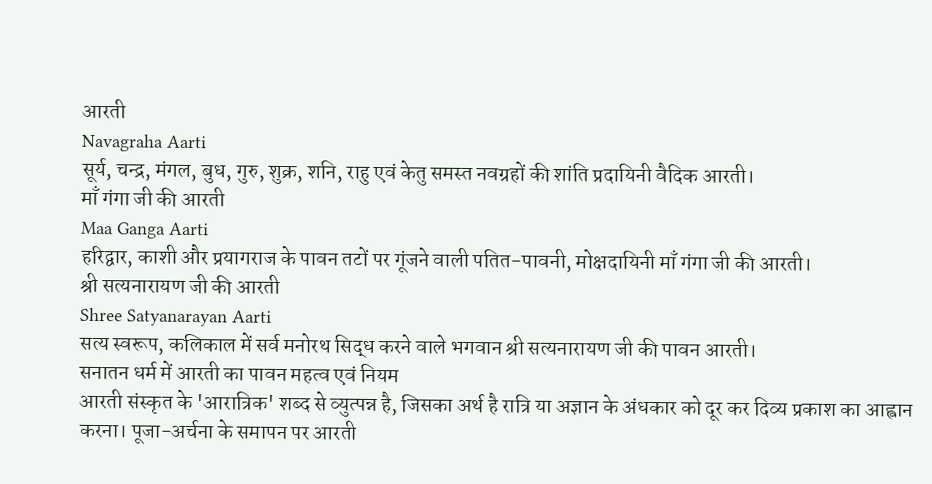आरती
Navagraha Aarti
सूर्य, चन्द्र, मंगल, बुध, गुरु, शुक्र, शनि, राहु एवं केतु समस्त नवग्रहों की शांति प्रदायिनी वैदिक आरती।
माँ गंगा जी की आरती
Maa Ganga Aarti
हरिद्वार, काशी और प्रयागराज के पावन तटों पर गूंजने वाली पतित-पावनी, मोक्षदायिनी माँ गंगा जी की आरती।
श्री सत्यनारायण जी की आरती
Shree Satyanarayan Aarti
सत्य स्वरूप, कलिकाल में सर्व मनोरथ सिद्ध करने वाले भगवान श्री सत्यनारायण जी की पावन आरती।
सनातन धर्म में आरती का पावन महत्व एवं नियम
आरती संस्कृत के 'आरात्रिक' शब्द से व्युत्पन्न है, जिसका अर्थ है रात्रि या अज्ञान के अंधकार को दूर कर दिव्य प्रकाश का आह्वान करना। पूजा-अर्चना के समापन पर आरती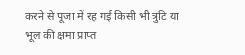करने से पूजा में रह गई किसी भी त्रुटि या भूल की क्षमा प्राप्त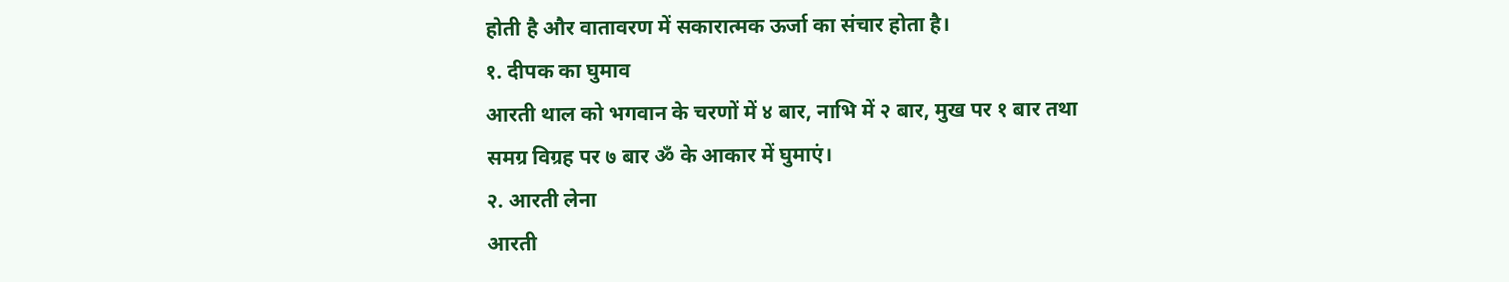होती है और वातावरण में सकारात्मक ऊर्जा का संचार होता है।
१. दीपक का घुमाव
आरती थाल को भगवान के चरणों में ४ बार, नाभि में २ बार, मुख पर १ बार तथा समग्र विग्रह पर ७ बार ॐ के आकार में घुमाएं।
२. आरती लेना
आरती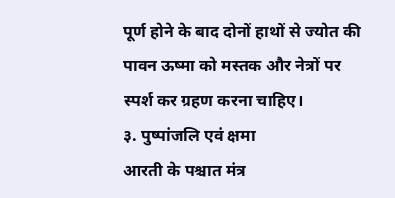पूर्ण होने के बाद दोनों हाथों से ज्योत की पावन ऊष्मा को मस्तक और नेत्रों पर स्पर्श कर ग्रहण करना चाहिए।
३. पुष्पांजलि एवं क्षमा
आरती के पश्चात मंत्र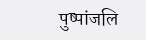पुष्पांजलि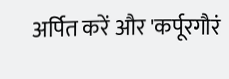अर्पित करें और 'कर्पूरगौरं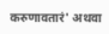करुणावतारं' अथवा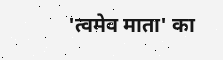'त्वमेव माता' का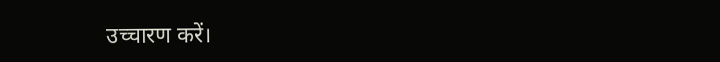उच्चारण करें।